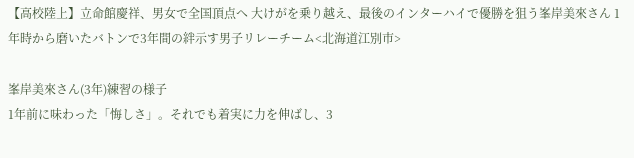【高校陸上】立命館慶祥、男女で全国頂点へ 大けがを乗り越え、最後のインターハイで優勝を狙う峯岸美來さん 1年時から磨いたバトンで3年間の絆示す男子リレーチーム<北海道江別市>

峯岸美來さん(3年)練習の様子
1年前に味わった「悔しさ」。それでも着実に力を伸ばし、3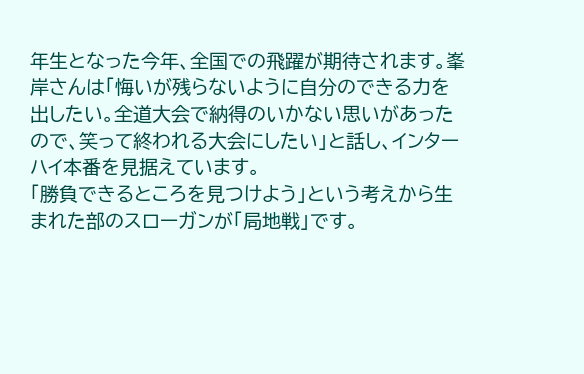年生となった今年、全国での飛躍が期待されます。峯岸さんは「悔いが残らないように自分のできる力を出したい。全道大会で納得のいかない思いがあったので、笑って終われる大会にしたい」と話し、インターハイ本番を見据えています。
「勝負できるところを見つけよう」という考えから生まれた部のスローガンが「局地戦」です。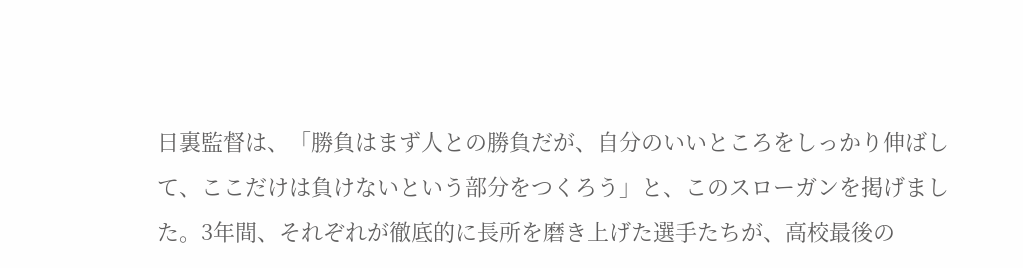日裏監督は、「勝負はまず人との勝負だが、自分のいいところをしっかり伸ばして、ここだけは負けないという部分をつくろう」と、このスローガンを掲げました。3年間、それぞれが徹底的に長所を磨き上げた選手たちが、高校最後の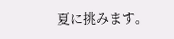夏に挑みます。